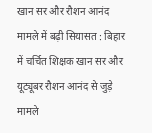खान सर और रौशन आनंद मामले में बढ़ी सियासत : बिहार में चर्चित शिक्षक खान सर और यूट्यूबर रौशन आनंद से जुड़े मामले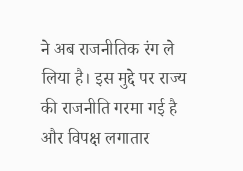ने अब राजनीतिक रंग ले लिया है। इस मुद्दे पर राज्य की राजनीति गरमा गई है और विपक्ष लगातार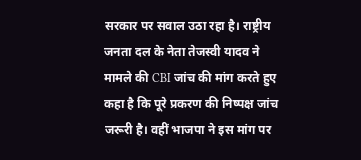सरकार पर सवाल उठा रहा है। राष्ट्रीय जनता दल के नेता तेजस्वी यादव ने मामले की CBI जांच की मांग करते हुए कहा है कि पूरे प्रकरण की निष्पक्ष जांच जरूरी है। वहीं भाजपा ने इस मांग पर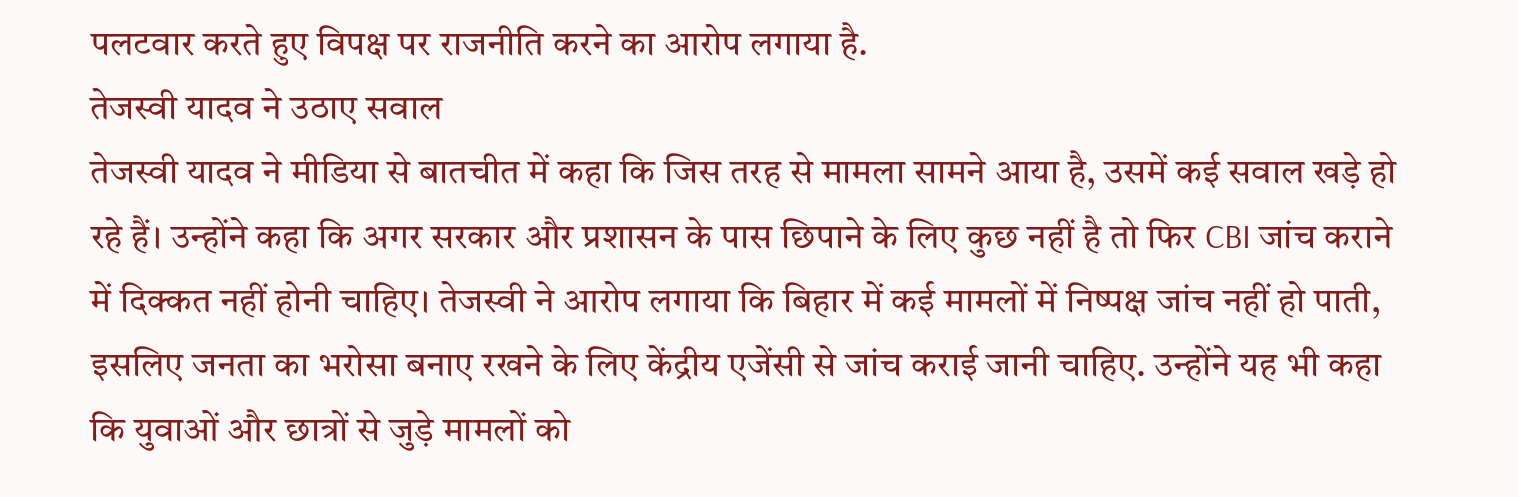पलटवार करते हुए विपक्ष पर राजनीति करने का आरोप लगाया है.
तेजस्वी यादव ने उठाए सवाल
तेजस्वी यादव ने मीडिया से बातचीत में कहा कि जिस तरह से मामला सामने आया है, उसमें कई सवाल खड़े हो रहे हैं। उन्होंने कहा कि अगर सरकार और प्रशासन के पास छिपाने के लिए कुछ नहीं है तो फिर CBI जांच कराने में दिक्कत नहीं होनी चाहिए। तेजस्वी ने आरोप लगाया कि बिहार में कई मामलों में निष्पक्ष जांच नहीं हो पाती, इसलिए जनता का भरोसा बनाए रखने के लिए केंद्रीय एजेंसी से जांच कराई जानी चाहिए. उन्होंने यह भी कहा कि युवाओं और छात्रों से जुड़े मामलों को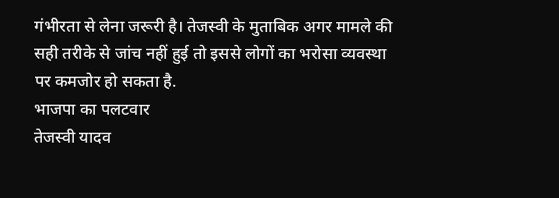गंभीरता से लेना जरूरी है। तेजस्वी के मुताबिक अगर मामले की सही तरीके से जांच नहीं हुई तो इससे लोगों का भरोसा व्यवस्था पर कमजोर हो सकता है.
भाजपा का पलटवार
तेजस्वी यादव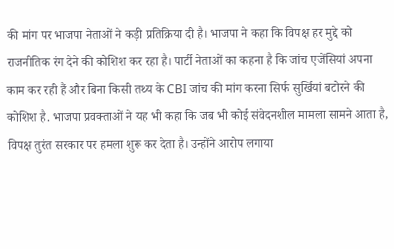की मांग पर भाजपा नेताओं ने कड़ी प्रतिक्रिया दी है। भाजपा ने कहा कि विपक्ष हर मुद्दे को राजनीतिक रंग देने की कोशिश कर रहा है। पार्टी नेताओं का कहना है कि जांच एजेंसियां अपना काम कर रही हैं और बिना किसी तथ्य के CBI जांच की मांग करना सिर्फ सुर्खियां बटोरने की कोशिश है. भाजपा प्रवक्ताओं ने यह भी कहा कि जब भी कोई संवेदनशील मामला सामने आता है, विपक्ष तुरंत सरकार पर हमला शुरू कर देता है। उन्होंने आरोप लगाया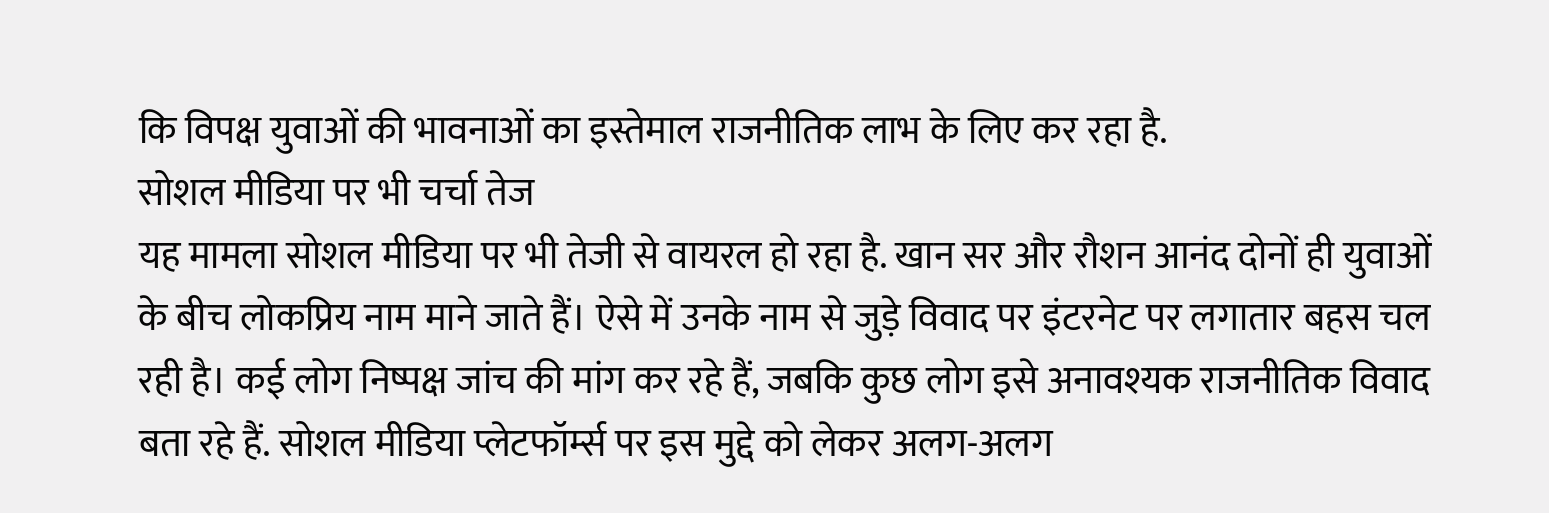कि विपक्ष युवाओं की भावनाओं का इस्तेमाल राजनीतिक लाभ के लिए कर रहा है.
सोशल मीडिया पर भी चर्चा तेज
यह मामला सोशल मीडिया पर भी तेजी से वायरल हो रहा है. खान सर और रौशन आनंद दोनों ही युवाओं के बीच लोकप्रिय नाम माने जाते हैं। ऐसे में उनके नाम से जुड़े विवाद पर इंटरनेट पर लगातार बहस चल रही है। कई लोग निष्पक्ष जांच की मांग कर रहे हैं, जबकि कुछ लोग इसे अनावश्यक राजनीतिक विवाद बता रहे हैं. सोशल मीडिया प्लेटफॉर्म्स पर इस मुद्दे को लेकर अलग-अलग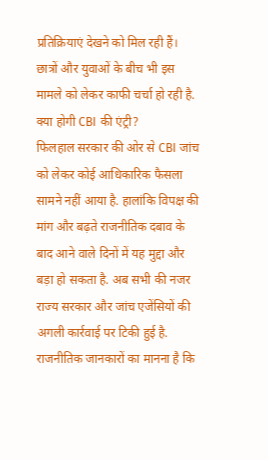प्रतिक्रियाएं देखने को मिल रही हैं। छात्रों और युवाओं के बीच भी इस मामले को लेकर काफी चर्चा हो रही है.
क्या होगी CBI की एंट्री?
फिलहाल सरकार की ओर से CBI जांच को लेकर कोई आधिकारिक फैसला सामने नहीं आया है. हालांकि विपक्ष की मांग और बढ़ते राजनीतिक दबाव के बाद आने वाले दिनों में यह मुद्दा और बड़ा हो सकता है. अब सभी की नजर राज्य सरकार और जांच एजेंसियों की अगली कार्रवाई पर टिकी हुई है. राजनीतिक जानकारों का मानना है कि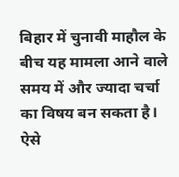बिहार में चुनावी माहौल के बीच यह मामला आने वाले समय में और ज्यादा चर्चा का विषय बन सकता है। ऐसे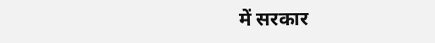में सरकार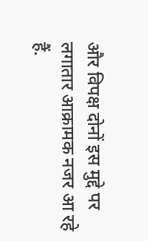और विपक्ष दोनों इस मुद्दे पर लगातार आक्रामक नजर आ रहे हैं.